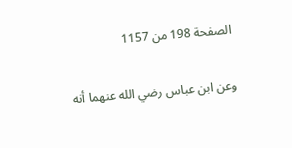الصفحة 198 من 1157

وعن ابن عباس رضي الله عنهما أنه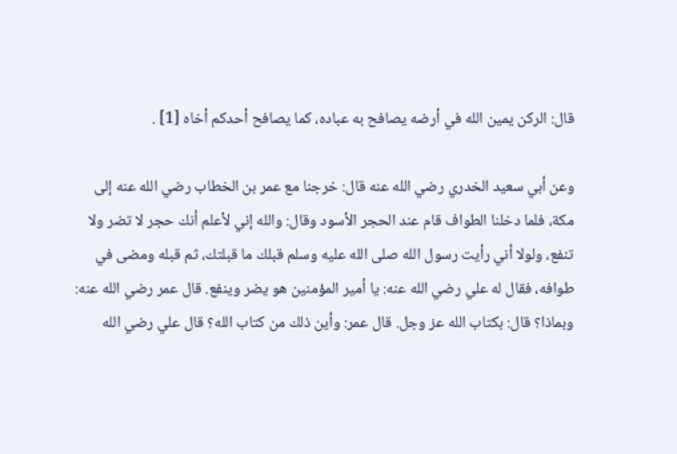قال: الركن يمين الله في أرضه يصافح به عباده، كما يصافح أحدكم أخاه [1] .

وعن أبي سعيد الخدري رضي الله عنه قال: خرجنا مع عمر بن الخطاب رضي الله عنه إلى مكة، فلما دخلنا الطواف قام عند الحجر الأسود وقال: والله إني لأعلم أنك حجر لا تضر ولا تنفع، ولولا أني رأيت رسول الله صلى الله عليه وسلم قبلك ما قبلتك، ثم قبله ومضى في طوافه، فقال له علي رضي الله عنه: يا أمير المؤمنين هو يضر وينفع. قال عمر رضي الله عنه: وبماذا؟ قال: بكتاب الله عز وجل. قال عمر: وأين ذلك من كتاب الله؟ قال علي رضي الله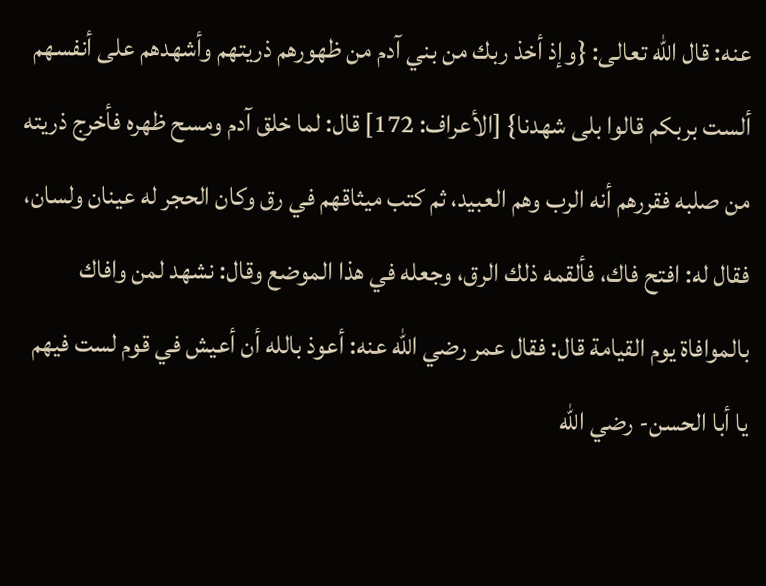عنه: قال الله تعالى: {وإذ أخذ ربك من بني آدم من ظهورهم ذريتهم وأشهدهم على أنفسهم ألست بربكم قالوا بلى شهدنا} [الأعراف: 172] قال: لما خلق آدم ومسح ظهره فأخرج ذريته من صلبه فقررهم أنه الرب وهم العبيد، ثم كتب ميثاقهم في رق وكان الحجر له عينان ولسان، فقال له: افتح فاك، فألقمه ذلك الرق، وجعله في هذا الموضع وقال: نشهد لمن وافاك بالموافاة يوم القيامة قال: فقال عمر رضي الله عنه: أعوذ بالله أن أعيش في قوم لست فيهم يا أبا الحسن- رضي الله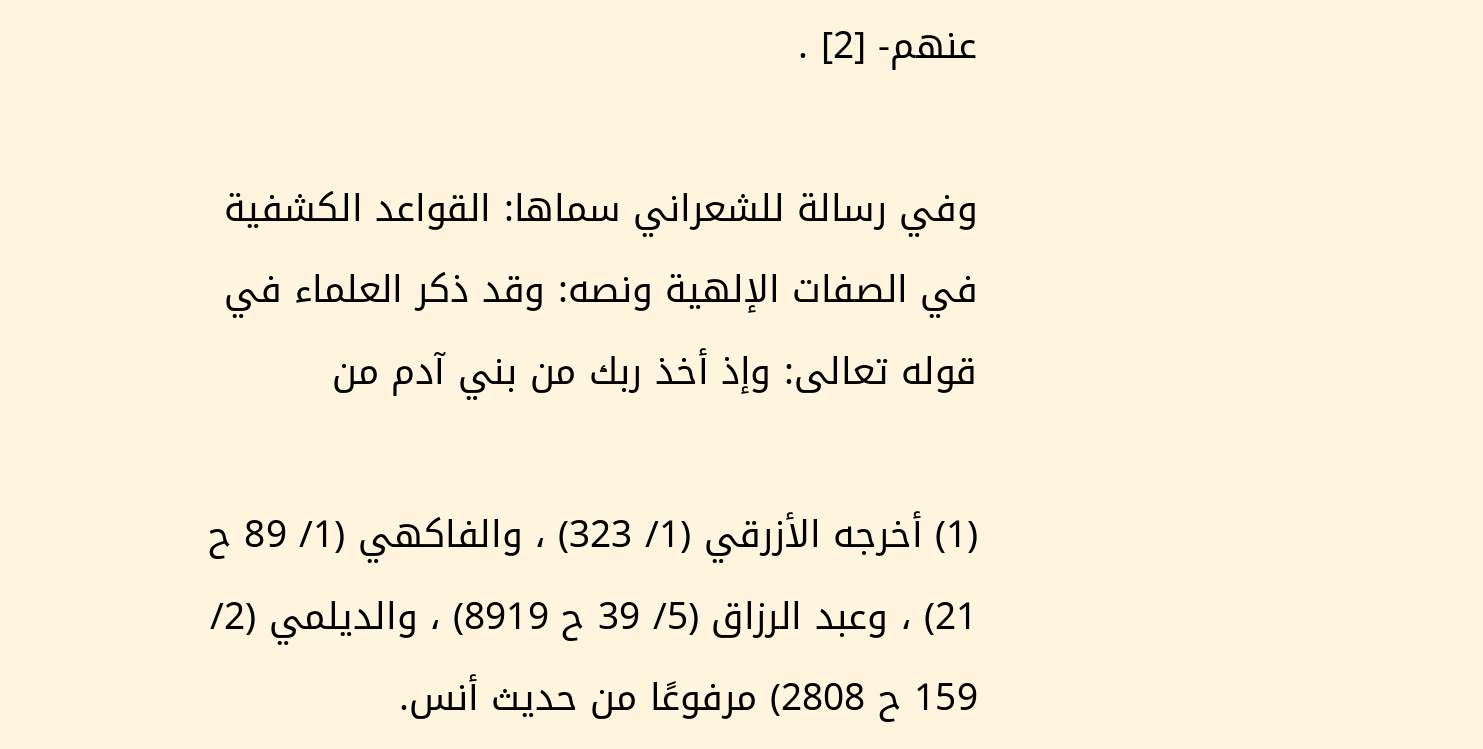عنهم- [2] .

وفي رسالة للشعراني سماها: القواعد الكشفية في الصفات الإلهية ونصه: وقد ذكر العلماء في قوله تعالى: وإذ أخذ ربك من بني آدم من

(1) أخرجه الأزرقي (1/ 323) ، والفاكهي (1/ 89 ح 21) ، وعبد الرزاق (5/ 39 ح 8919) ، والديلمي (2/ 159 ح 2808) مرفوعًا من حديث أنس.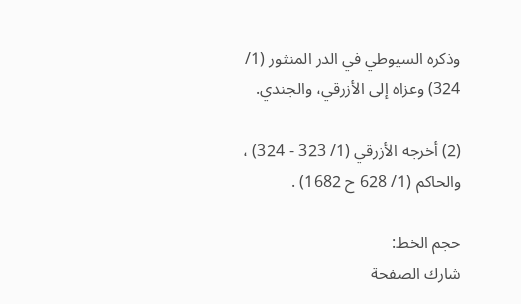وذكره السيوطي في الدر المنثور (1/ 324) وعزاه إلى الأزرقي، والجندي.

(2) أخرجه الأزرقي (1/ 323 - 324) ، والحاكم (1/ 628 ح 1682) .

حجم الخط:
شارك الصفحة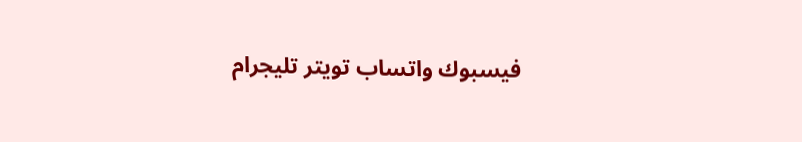فيسبوك واتساب تويتر تليجرام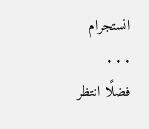انستجرام
. . .
فضلًا انتظر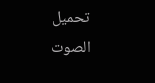تحميل الصوت